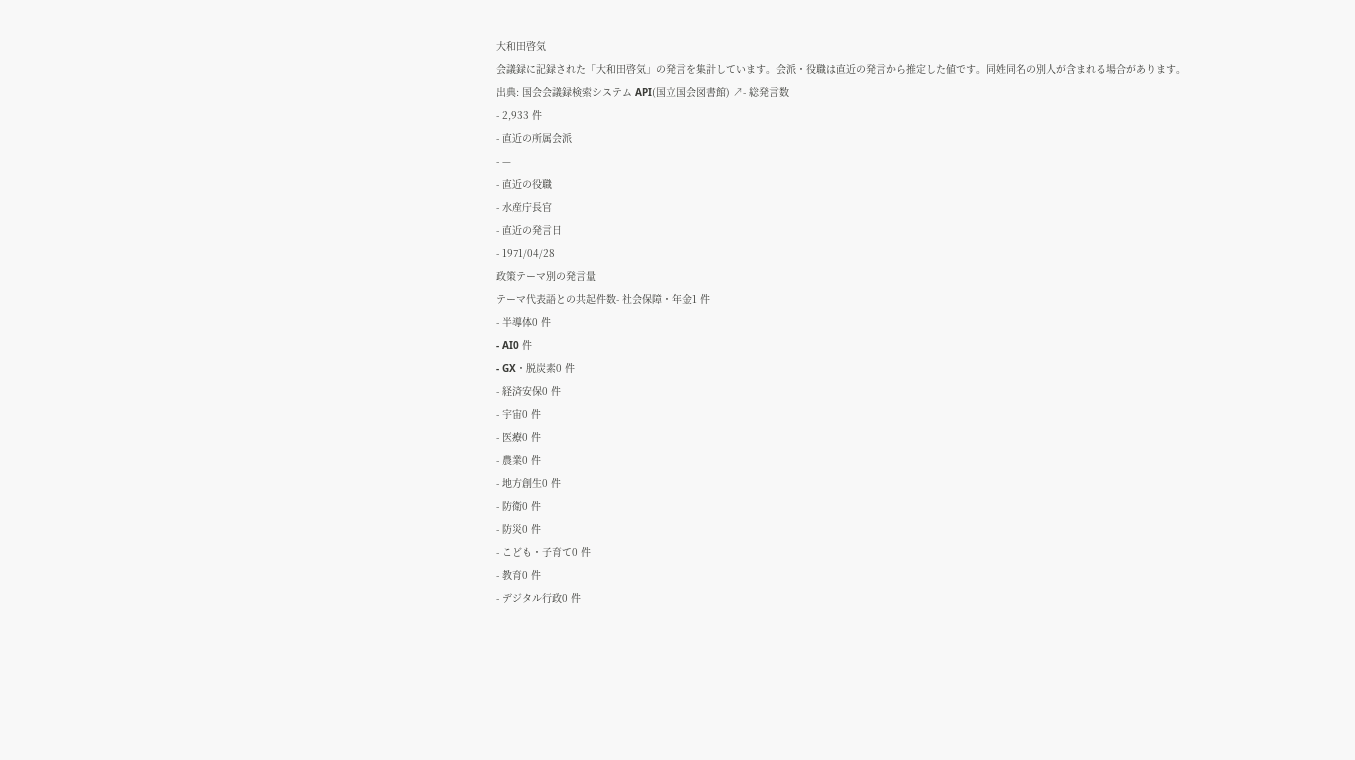大和田啓気
会議録に記録された「大和田啓気」の発言を集計しています。会派・役職は直近の発言から推定した値です。同姓同名の別人が含まれる場合があります。
出典: 国会会議録検索システム API(国立国会図書館) ↗- 総発言数
- 2,933 件
- 直近の所属会派
- —
- 直近の役職
- 水産庁長官
- 直近の発言日
- 1971/04/28
政策テーマ別の発言量
テーマ代表語との共起件数- 社会保障・年金1 件
- 半導体0 件
- AI0 件
- GX・脱炭素0 件
- 経済安保0 件
- 宇宙0 件
- 医療0 件
- 農業0 件
- 地方創生0 件
- 防衛0 件
- 防災0 件
- こども・子育て0 件
- 教育0 件
- デジタル行政0 件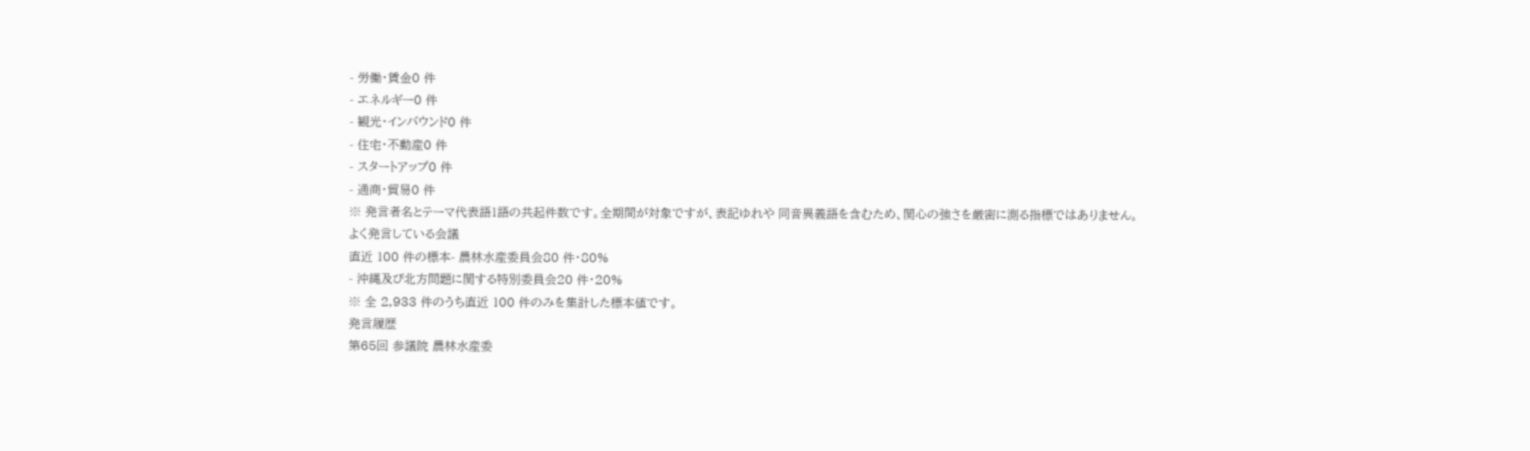- 労働・賃金0 件
- エネルギー0 件
- 観光・インバウンド0 件
- 住宅・不動産0 件
- スタートアップ0 件
- 通商・貿易0 件
※ 発言者名とテーマ代表語1語の共起件数です。全期間が対象ですが、表記ゆれや 同音異義語を含むため、関心の強さを厳密に測る指標ではありません。
よく発言している会議
直近 100 件の標本- 農林水産委員会80 件・80%
- 沖縄及び北方問題に関する特別委員会20 件・20%
※ 全 2,933 件のうち直近 100 件のみを集計した標本値です。
発言履歴
第65回 参議院 農林水産委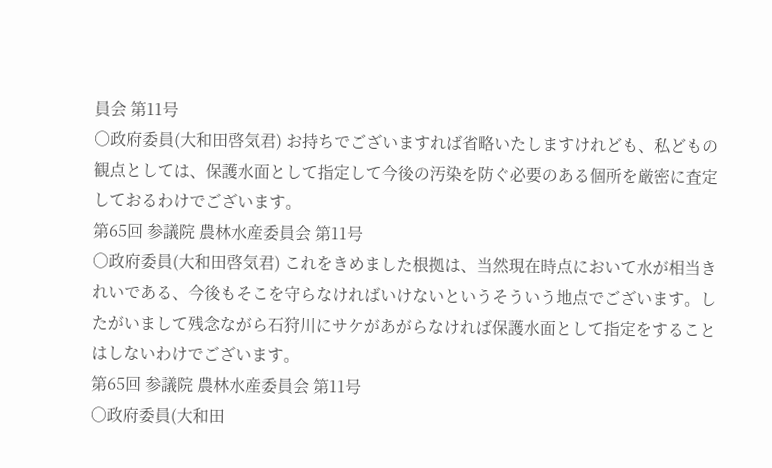員会 第11号
○政府委員(大和田啓気君) お持ちでございますれば省略いたしますけれども、私どもの観点としては、保護水面として指定して今後の汚染を防ぐ必要のある個所を厳密に査定しておるわけでございます。
第65回 参議院 農林水産委員会 第11号
○政府委員(大和田啓気君) これをきめました根拠は、当然現在時点において水が相当きれいである、今後もそこを守らなければいけないというそういう地点でございます。したがいまして残念ながら石狩川にサケがあがらなければ保護水面として指定をすることはしないわけでございます。
第65回 参議院 農林水産委員会 第11号
○政府委員(大和田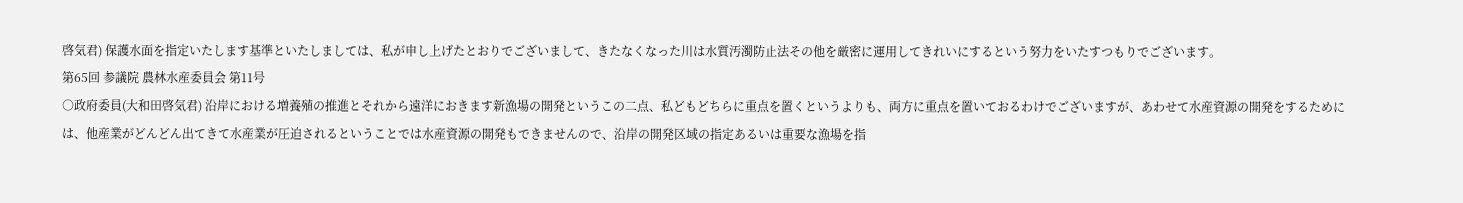啓気君) 保護水面を指定いたします基準といたしましては、私が申し上げたとおりでございまして、きたなくなった川は水質汚濁防止法その他を厳密に運用してきれいにするという努力をいたすつもりでございます。
第65回 参議院 農林水産委員会 第11号
○政府委員(大和田啓気君) 沿岸における増養殖の推進とそれから遠洋におきます新漁場の開発というこの二点、私どもどちらに重点を置くというよりも、両方に重点を置いておるわけでございますが、あわせて水産資源の開発をするためには、他産業がどんどん出てきて水産業が圧迫されるということでは水産資源の開発もできませんので、沿岸の開発区域の指定あるいは重要な漁場を指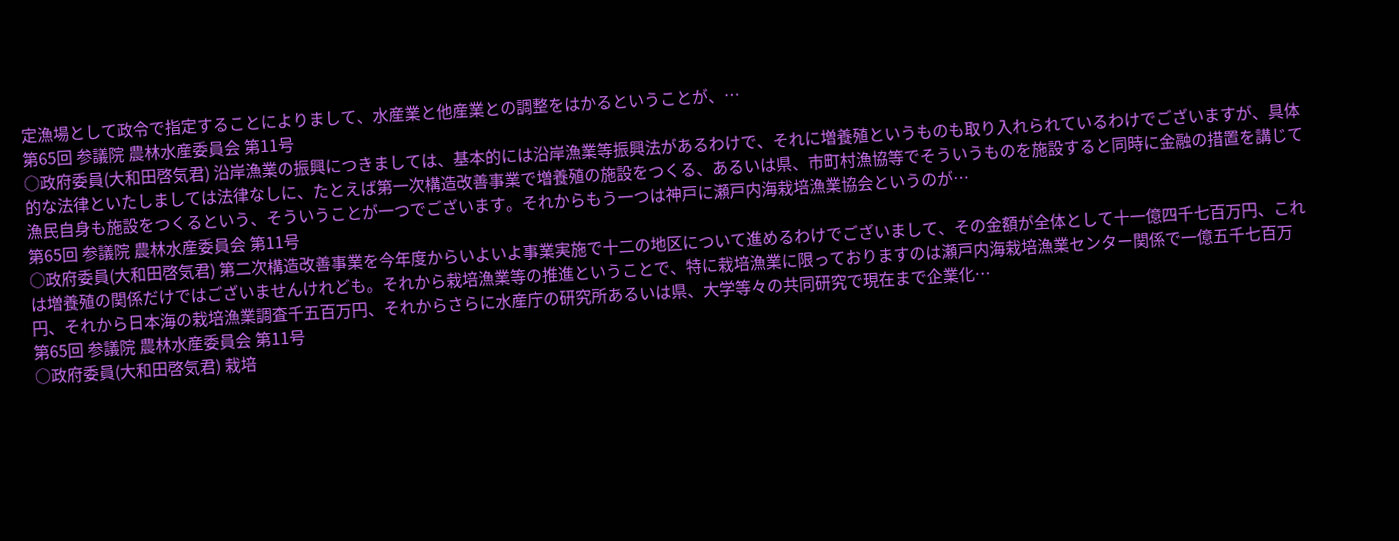定漁場として政令で指定することによりまして、水産業と他産業との調整をはかるということが、…
第65回 参議院 農林水産委員会 第11号
○政府委員(大和田啓気君) 沿岸漁業の振興につきましては、基本的には沿岸漁業等振興法があるわけで、それに増養殖というものも取り入れられているわけでございますが、具体的な法律といたしましては法律なしに、たとえば第一次構造改善事業で増養殖の施設をつくる、あるいは県、市町村漁協等でそういうものを施設すると同時に金融の措置を講じて漁民自身も施設をつくるという、そういうことが一つでございます。それからもう一つは神戸に瀬戸内海栽培漁業協会というのが…
第65回 参議院 農林水産委員会 第11号
○政府委員(大和田啓気君) 第二次構造改善事業を今年度からいよいよ事業実施で十二の地区について進めるわけでございまして、その金額が全体として十一億四千七百万円、これは増養殖の関係だけではございませんけれども。それから栽培漁業等の推進ということで、特に栽培漁業に限っておりますのは瀬戸内海栽培漁業センター関係で一億五千七百万円、それから日本海の栽培漁業調査千五百万円、それからさらに水産庁の研究所あるいは県、大学等々の共同研究で現在まで企業化…
第65回 参議院 農林水産委員会 第11号
○政府委員(大和田啓気君) 栽培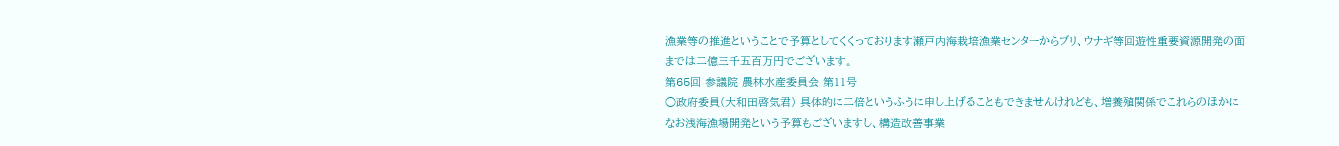漁業等の推進ということで予算としてくくっております瀬戸内海栽培漁業センターからブリ、ウナギ等回遊性重要資源開発の面までは二億三千五百万円でございます。
第65回 参議院 農林水産委員会 第11号
○政府委員(大和田啓気君) 具体的に二倍というふうに申し上げることもできませんけれども、増養殖関係でこれらのほかになお浅海漁場開発という予算もございますし、構造改善事業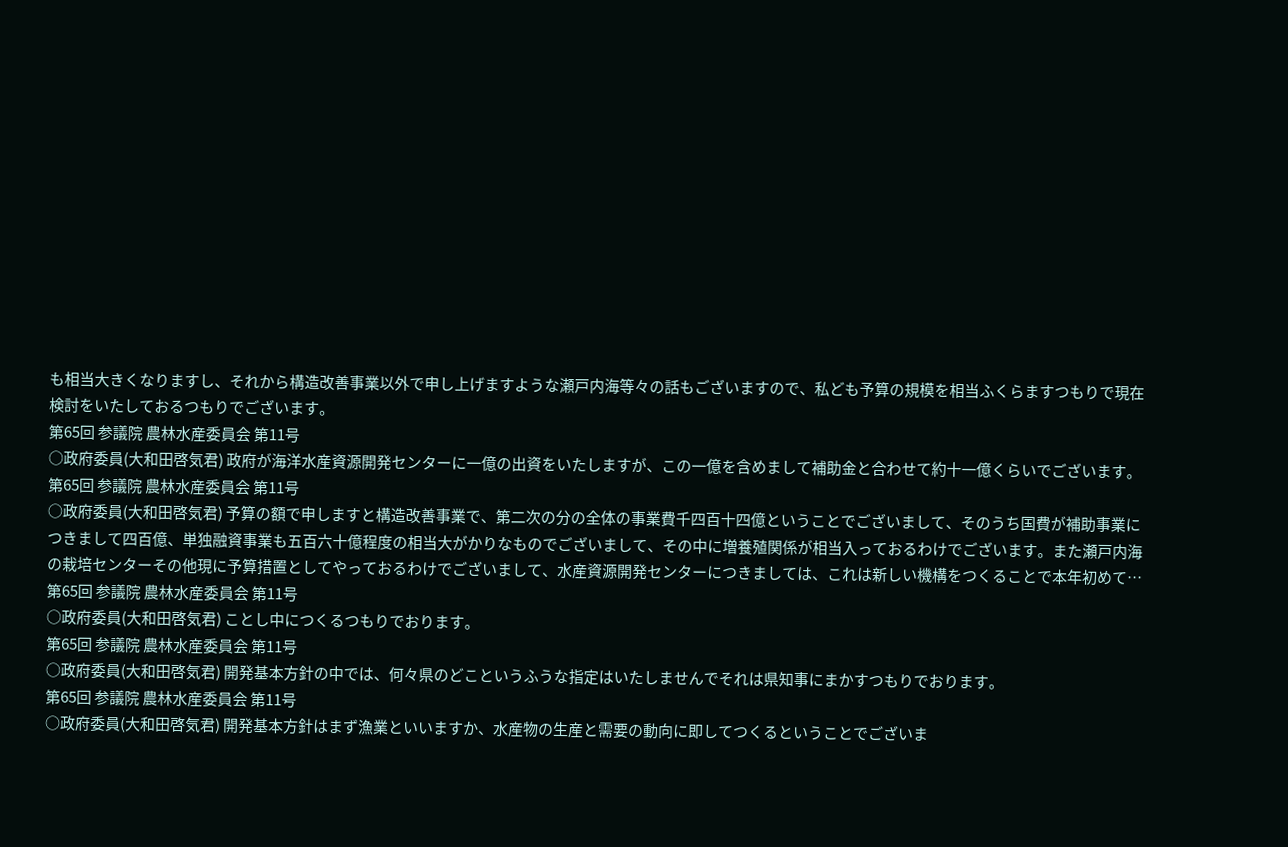も相当大きくなりますし、それから構造改善事業以外で申し上げますような瀬戸内海等々の話もございますので、私ども予算の規模を相当ふくらますつもりで現在検討をいたしておるつもりでございます。
第65回 参議院 農林水産委員会 第11号
○政府委員(大和田啓気君) 政府が海洋水産資源開発センターに一億の出資をいたしますが、この一億を含めまして補助金と合わせて約十一億くらいでございます。
第65回 参議院 農林水産委員会 第11号
○政府委員(大和田啓気君) 予算の額で申しますと構造改善事業で、第二次の分の全体の事業費千四百十四億ということでございまして、そのうち国費が補助事業につきまして四百億、単独融資事業も五百六十億程度の相当大がかりなものでございまして、その中に増養殖関係が相当入っておるわけでございます。また瀬戸内海の栽培センターその他現に予算措置としてやっておるわけでございまして、水産資源開発センターにつきましては、これは新しい機構をつくることで本年初めて…
第65回 参議院 農林水産委員会 第11号
○政府委員(大和田啓気君) ことし中につくるつもりでおります。
第65回 参議院 農林水産委員会 第11号
○政府委員(大和田啓気君) 開発基本方針の中では、何々県のどこというふうな指定はいたしませんでそれは県知事にまかすつもりでおります。
第65回 参議院 農林水産委員会 第11号
○政府委員(大和田啓気君) 開発基本方針はまず漁業といいますか、水産物の生産と需要の動向に即してつくるということでございま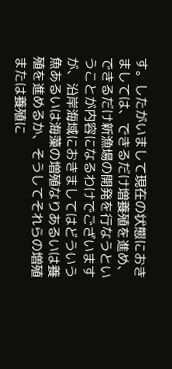す。したがいまして現在の状態におきましては、できるだけ増養殖を進め、できるだけ新漁場の開発を行なうということが内容になるわけでございますが、沿岸海域におきましてはどういう魚あるいは海藻の増殖なりあるいは養殖を進めるか、そうしてそれらの増殖または養殖に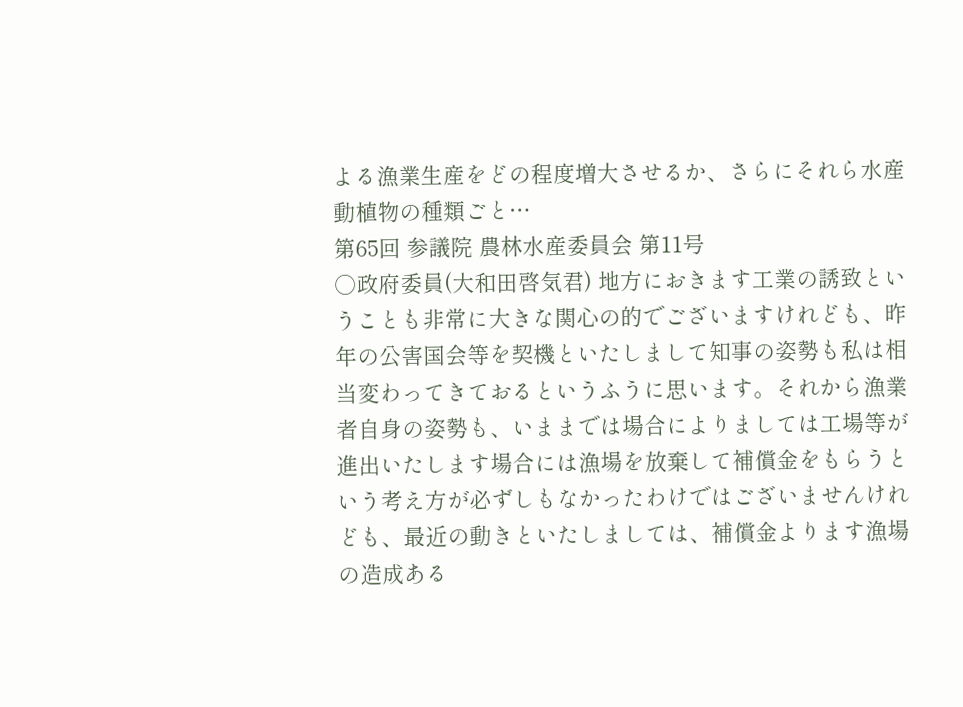よる漁業生産をどの程度増大させるか、さらにそれら水産動植物の種類ごと…
第65回 参議院 農林水産委員会 第11号
○政府委員(大和田啓気君) 地方におきます工業の誘致ということも非常に大きな関心の的でございますけれども、昨年の公害国会等を契機といたしまして知事の姿勢も私は相当変わってきておるというふうに思います。それから漁業者自身の姿勢も、いままでは場合によりましては工場等が進出いたします場合には漁場を放棄して補償金をもらうという考え方が必ずしもなかったわけではございませんけれども、最近の動きといたしましては、補償金よります漁場の造成ある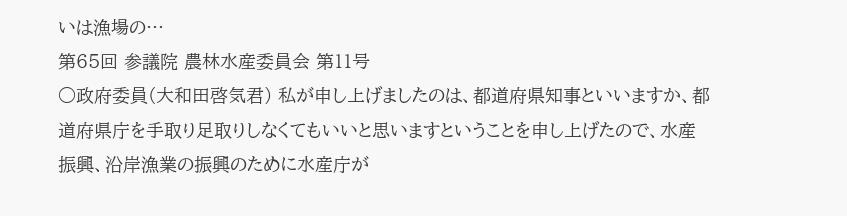いは漁場の…
第65回 参議院 農林水産委員会 第11号
○政府委員(大和田啓気君) 私が申し上げましたのは、都道府県知事といいますか、都道府県庁を手取り足取りしなくてもいいと思いますということを申し上げたので、水産振興、沿岸漁業の振興のために水産庁が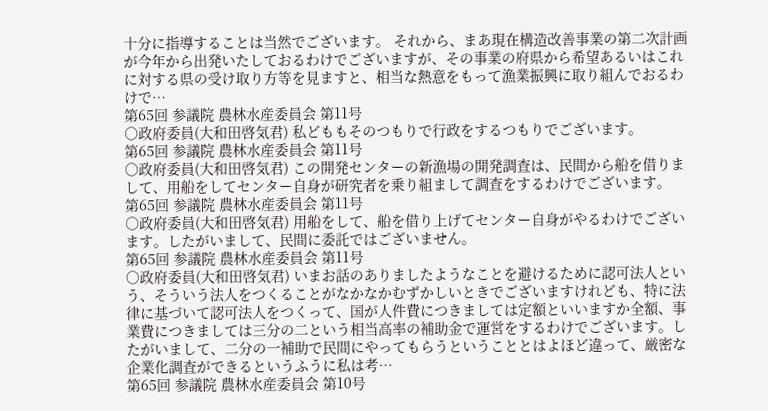十分に指導することは当然でございます。 それから、まあ現在構造改善事業の第二次計画が今年から出発いたしておるわけでございますが、その事業の府県から希望あるいはこれに対する県の受け取り方等を見ますと、相当な熱意をもって漁業振興に取り組んでおるわけで…
第65回 参議院 農林水産委員会 第11号
○政府委員(大和田啓気君) 私どももそのつもりで行政をするつもりでございます。
第65回 参議院 農林水産委員会 第11号
○政府委員(大和田啓気君) この開発センターの新漁場の開発調査は、民間から船を借りまして、用船をしてセンター自身が研究者を乗り組まして調査をするわけでございます。
第65回 参議院 農林水産委員会 第11号
○政府委員(大和田啓気君) 用船をして、船を借り上げてセンター自身がやるわけでございます。したがいまして、民間に委託ではございません。
第65回 参議院 農林水産委員会 第11号
○政府委員(大和田啓気君) いまお話のありましたようなことを避けるために認可法人という、そういう法人をつくることがなかなかむずかしいときでございますけれども、特に法律に基づいて認可法人をつくって、国が人件費につきましては定額といいますか全額、事業費につきましては三分の二という相当高率の補助金で運営をするわけでございます。したがいまして、二分の一補助で民間にやってもらうということとはよほど違って、厳密な企業化調査ができるというふうに私は考…
第65回 参議院 農林水産委員会 第10号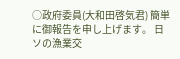○政府委員(大和田啓気君) 簡単に御報告を申し上げます。 日ソの漁業交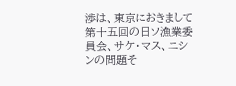渉は、東京におきまして第十五回の日ソ漁業委員会、サケ・マス、ニシンの問題そ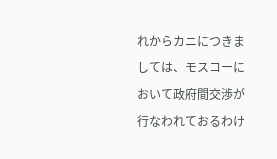れからカニにつきましては、モスコーにおいて政府間交渉が行なわれておるわけ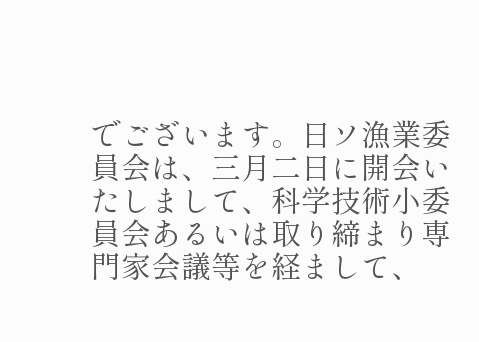でございます。日ソ漁業委員会は、三月二日に開会いたしまして、科学技術小委員会あるいは取り締まり専門家会議等を経まして、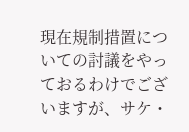現在規制措置についての討議をやっておるわけでございますが、サケ・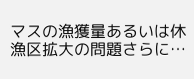マスの漁獲量あるいは休漁区拡大の問題さらに…